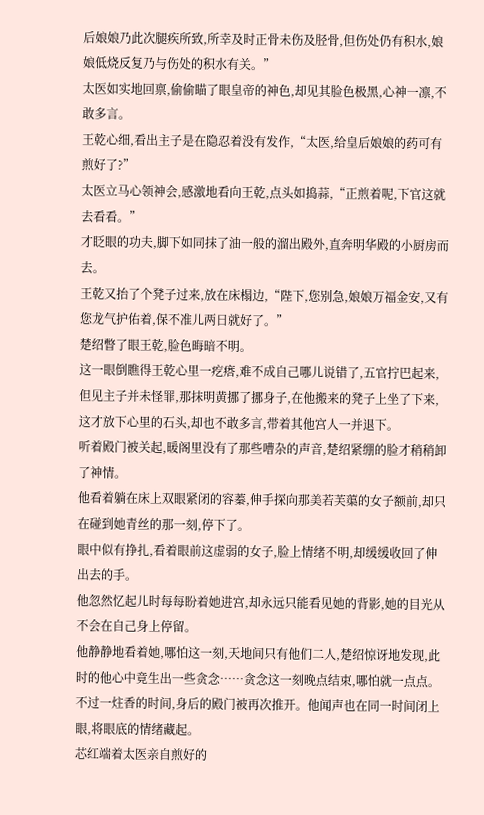后娘娘乃此次腿疾所致,所幸及时正骨未伤及胫骨,但伤处仍有积水,娘娘低烧反复乃与伤处的积水有关。”
太医如实地回禀,偷偷瞄了眼皇帝的神色,却见其脸色极黑,心神一凛,不敢多言。
王乾心细,看出主子是在隐忍着没有发作,“太医,给皇后娘娘的药可有煎好了?”
太医立马心领神会,感激地看向王乾,点头如捣蒜,“正煎着呢,下官这就去看看。”
才眨眼的功夫,脚下如同抹了油一般的溜出殿外,直奔明华殿的小厨房而去。
王乾又抬了个凳子过来,放在床榻边,“陛下,您别急,娘娘万福金安,又有您龙气护佑着,保不准儿两日就好了。”
楚绍瞥了眼王乾,脸色晦暗不明。
这一眼倒瞧得王乾心里一疙瘩,难不成自己哪儿说错了,五官拧巴起来,但见主子并未怪罪,那抹明黄挪了挪身子,在他搬来的凳子上坐了下来,这才放下心里的石头,却也不敢多言,带着其他宫人一并退下。
听着殿门被关起,暖阁里没有了那些嘈杂的声音,楚绍紧绷的脸才稍稍卸了神情。
他看着躺在床上双眼紧闭的容蓁,伸手探向那美若芙蕖的女子额前,却只在碰到她青丝的那一刻,停下了。
眼中似有挣扎,看着眼前这虚弱的女子,脸上情绪不明,却缓缓收回了伸出去的手。
他忽然忆起儿时每每盼着她进宫,却永远只能看见她的背影,她的目光从不会在自己身上停留。
他静静地看着她,哪怕这一刻,天地间只有他们二人,楚绍惊讶地发现,此时的他心中竟生出一些贪念……贪念这一刻晚点结束,哪怕就一点点。
不过一炷香的时间,身后的殿门被再次推开。他闻声也在同一时间闭上眼,将眼底的情绪藏起。
芯红端着太医亲自煎好的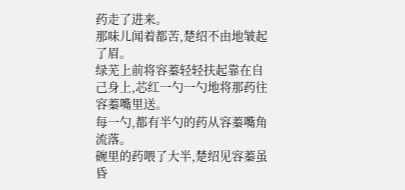药走了进来。
那味儿闻着都苦,楚绍不由地皱起了眉。
绿芜上前将容蓁轻轻扶起靠在自己身上,芯红一勺一勺地将那药往容蓁嘴里送。
每一勺,都有半勺的药从容蓁嘴角流落。
碗里的药喂了大半,楚绍见容蓁虽昏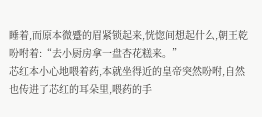睡着,而原本微蹙的眉紧锁起来,恍惚间想起什么,朝王乾吩咐着:“去小厨房拿一盘杏花糕来。”
芯红本小心地喂着药,本就坐得近的皇帝突然吩咐,自然也传进了芯红的耳朵里,喂药的手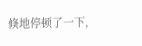倏地停顿了一下,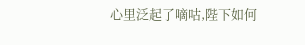心里泛起了嘀咕,陛下如何